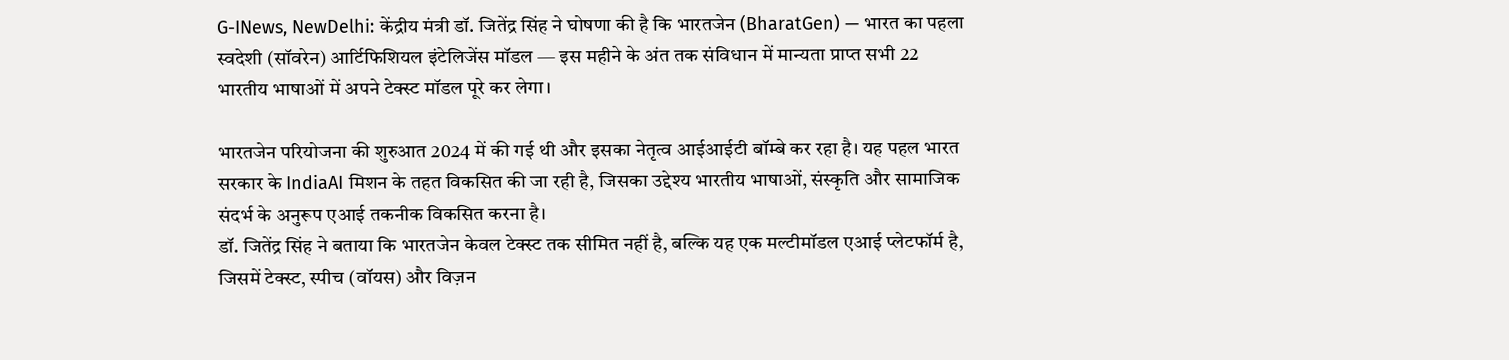G-INews, NewDelhi: केंद्रीय मंत्री डॉ. जितेंद्र सिंह ने घोषणा की है कि भारतजेन (BharatGen) — भारत का पहला स्वदेशी (सॉवरेन) आर्टिफिशियल इंटेलिजेंस मॉडल — इस महीने के अंत तक संविधान में मान्यता प्राप्त सभी 22 भारतीय भाषाओं में अपने टेक्स्ट मॉडल पूरे कर लेगा।

भारतजेन परियोजना की शुरुआत 2024 में की गई थी और इसका नेतृत्व आईआईटी बॉम्बे कर रहा है। यह पहल भारत सरकार के IndiaAI मिशन के तहत विकसित की जा रही है, जिसका उद्देश्य भारतीय भाषाओं, संस्कृति और सामाजिक संदर्भ के अनुरूप एआई तकनीक विकसित करना है।
डॉ. जितेंद्र सिंह ने बताया कि भारतजेन केवल टेक्स्ट तक सीमित नहीं है, बल्कि यह एक मल्टीमॉडल एआई प्लेटफॉर्म है, जिसमें टेक्स्ट, स्पीच (वॉयस) और विज़न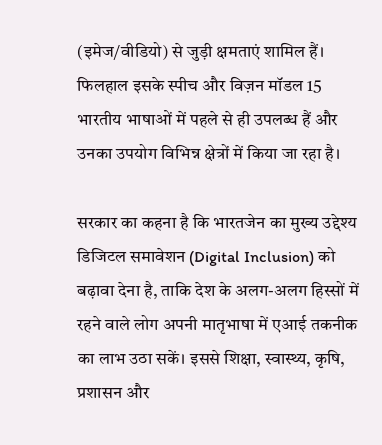(इमेज/वीडियो) से जुड़ी क्षमताएं शामिल हैं। फिलहाल इसके स्पीच और विज़न मॉडल 15 भारतीय भाषाओं में पहले से ही उपलब्ध हैं और उनका उपयोग विभिन्न क्षेत्रों में किया जा रहा है।

सरकार का कहना है कि भारतजेन का मुख्य उद्देश्य डिजिटल समावेशन (Digital Inclusion) को बढ़ावा देना है, ताकि देश के अलग-अलग हिस्सों में रहने वाले लोग अपनी मातृभाषा में एआई तकनीक का लाभ उठा सकें। इससे शिक्षा, स्वास्थ्य, कृषि, प्रशासन और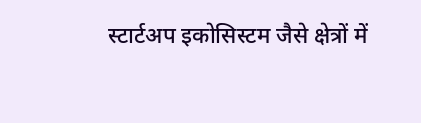स्टार्टअप इकोसिस्टम जैसे क्षेत्रों में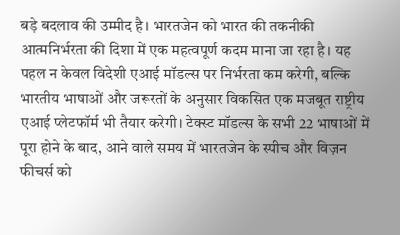बड़े बदलाव की उम्मीद है। भारतजेन को भारत की तकनीकी आत्मनिर्भरता की दिशा में एक महत्वपूर्ण कदम माना जा रहा है। यह पहल न केवल विदेशी एआई मॉडल्स पर निर्भरता कम करेगी, बल्कि भारतीय भाषाओं और जरूरतों के अनुसार विकसित एक मजबूत राष्ट्रीय एआई प्लेटफॉर्म भी तैयार करेगी। टेक्स्ट मॉडल्स के सभी 22 भाषाओं में पूरा होने के बाद, आने वाले समय में भारतजेन के स्पीच और विज़न फीचर्स को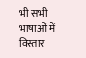भी सभी भाषाओं में विस्तार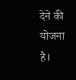देने की योजना है।